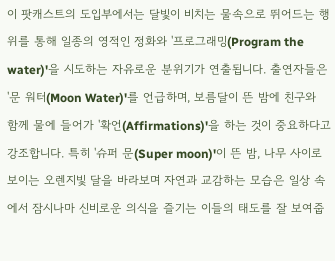이 팟캐스트의 도입부에서는 달빛이 비치는 물속으로 뛰어드는 행위를 통해 일종의 영적인 정화와 '프로그래밍(Program the water)'을 시도하는 자유로운 분위기가 연출됩니다. 출연자들은 '문 워터(Moon Water)'를 언급하며, 보름달이 뜬 밤에 친구와 함께 물에 들어가 '확언(Affirmations)'을 하는 것이 중요하다고 강조합니다. 특히 '슈퍼 문(Super moon)'이 뜬 밤, 나무 사이로 보이는 오렌지빛 달을 바라보며 자연과 교감하는 모습은 일상 속에서 잠시나마 신비로운 의식을 즐기는 이들의 태도를 잘 보여줍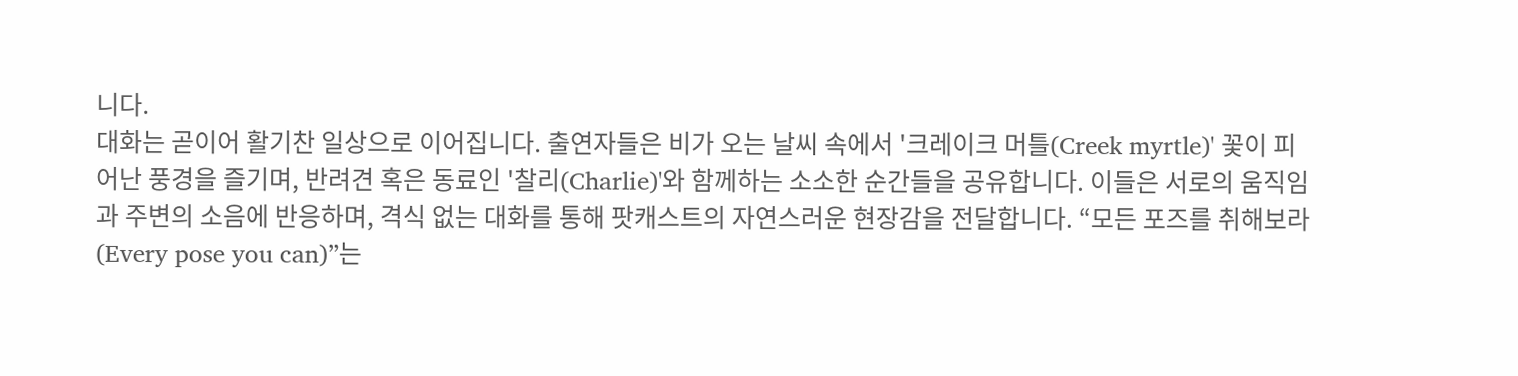니다.
대화는 곧이어 활기찬 일상으로 이어집니다. 출연자들은 비가 오는 날씨 속에서 '크레이크 머틀(Creek myrtle)' 꽃이 피어난 풍경을 즐기며, 반려견 혹은 동료인 '찰리(Charlie)'와 함께하는 소소한 순간들을 공유합니다. 이들은 서로의 움직임과 주변의 소음에 반응하며, 격식 없는 대화를 통해 팟캐스트의 자연스러운 현장감을 전달합니다. “모든 포즈를 취해보라(Every pose you can)”는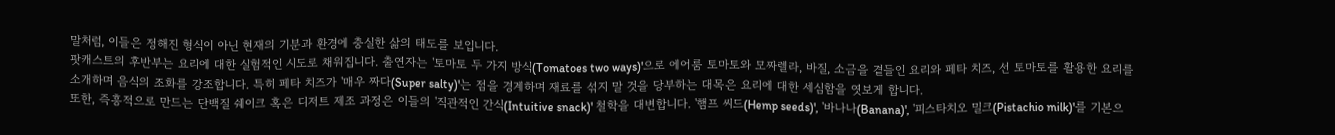말처럼, 이들은 정해진 형식이 아닌 현재의 기분과 환경에 충실한 삶의 태도를 보입니다.
팟캐스트의 후반부는 요리에 대한 실험적인 시도로 채워집니다. 출연자는 '토마토 두 가지 방식(Tomatoes two ways)'으로 에어룸 토마토와 모짜렐라, 바질, 소금을 곁들인 요리와 페타 치즈, 선 토마토를 활용한 요리를 소개하며 음식의 조화를 강조합니다. 특히 페타 치즈가 '매우 짜다(Super salty)'는 점을 경계하며 재료를 섞지 말 것을 당부하는 대목은 요리에 대한 세심함을 엿보게 합니다.
또한, 즉흥적으로 만드는 단백질 쉐이크 혹은 디저트 제조 과정은 이들의 '직관적인 간식(Intuitive snack)' 철학을 대변합니다. '햄프 씨드(Hemp seeds)', '바나나(Banana)', '피스타치오 밀크(Pistachio milk)'를 기본으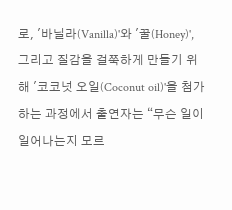로, '바닐라(Vanilla)'와 '꿀(Honey)', 그리고 질감을 걸쭉하게 만들기 위해 '코코넛 오일(Coconut oil)'을 첨가하는 과정에서 출연자는 “무슨 일이 일어나는지 모르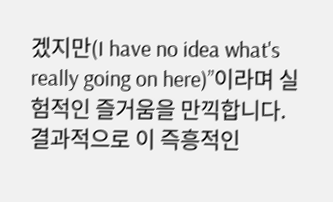겠지만(I have no idea what's really going on here)”이라며 실험적인 즐거움을 만끽합니다. 결과적으로 이 즉흥적인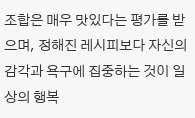조합은 매우 맛있다는 평가를 받으며, 정해진 레시피보다 자신의 감각과 욕구에 집중하는 것이 일상의 행복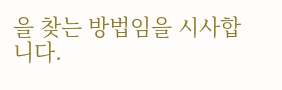을 찾는 방법임을 시사합니다.